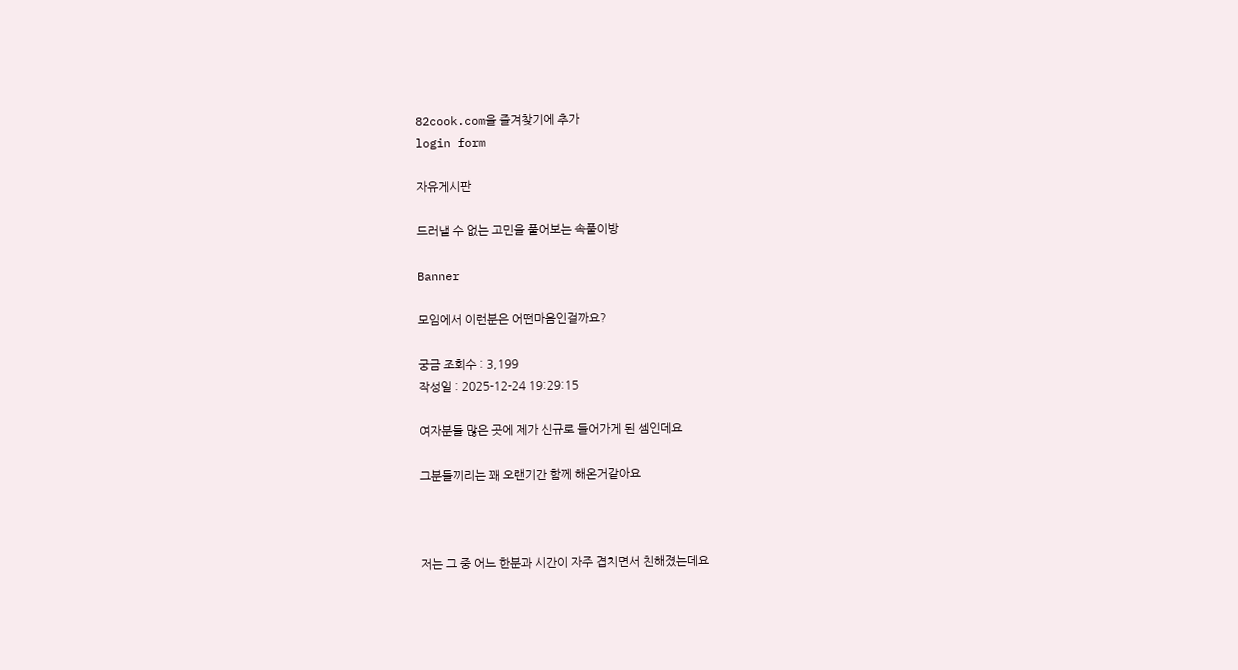82cook.com을 즐겨찾기에 추가
login form

자유게시판

드러낼 수 없는 고민을 풀어보는 속풀이방

Banner

모임에서 이런분은 어떤마음인걸까요?

궁금 조회수 : 3,199
작성일 : 2025-12-24 19:29:15

여자분들 많은 곳에 제가 신규로 들어가게 된 셈인데요

그분들끼리는 꽤 오랜기간 함께 해온거같아요



저는 그 중 어느 한분과 시간이 자주 겹치면서 친해졌는데요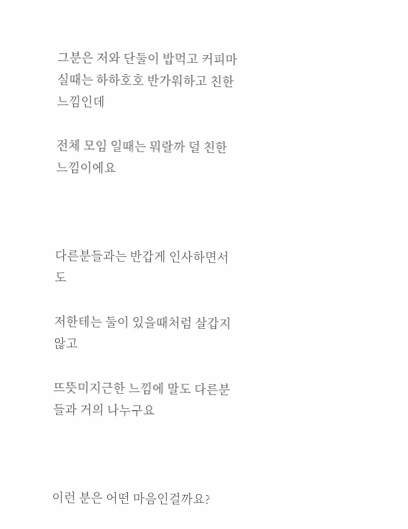그분은 저와 단둘이 밥먹고 커피마실때는 하하호호 반가워하고 친한 느낌인데

전체 모임 일때는 뭐랄까 덜 친한 느낌이에요



다른분들과는 반갑게 인사하면서도

저한테는 둘이 있을때처럼 살갑지 않고

뜨뜻미지근한 느낌에 말도 다른분들과 거의 나누구요



이런 분은 어떤 마음인걸까요?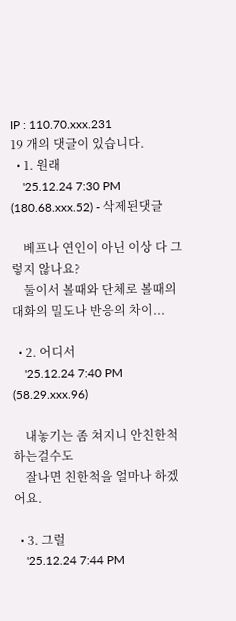IP : 110.70.xxx.231
19 개의 댓글이 있습니다.
  • 1. 원래
    '25.12.24 7:30 PM (180.68.xxx.52) - 삭제된댓글

    베프나 연인이 아닌 이상 다 그렇지 않나요?
    둘이서 볼때와 단체로 볼때의 대화의 밀도나 반응의 차이...

  • 2. 어디서
    '25.12.24 7:40 PM (58.29.xxx.96)

    내놓기는 좀 쳐지니 안친한척 하는걸수도
    잘나면 친한척을 얼마나 하겠어요.

  • 3. 그럴
    '25.12.24 7:44 PM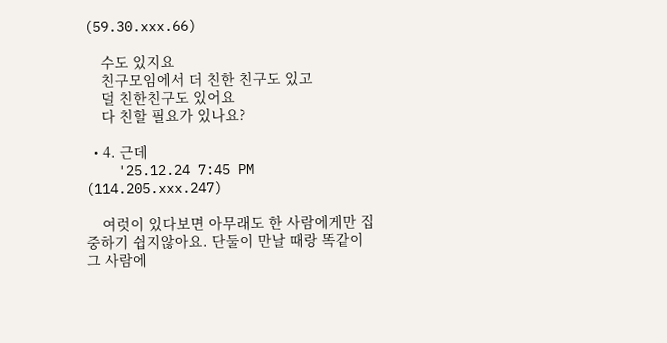(59.30.xxx.66)

    수도 있지요
    친구모임에서 더 친한 친구도 있고
    덜 친한친구도 있어요
    다 친할 필요가 있나요?

  • 4. 근데
    '25.12.24 7:45 PM (114.205.xxx.247)

    여럿이 있다보면 아무래도 한 사람에게만 집중하기 쉽지않아요. 단둘이 만날 때랑 똑같이 그 사람에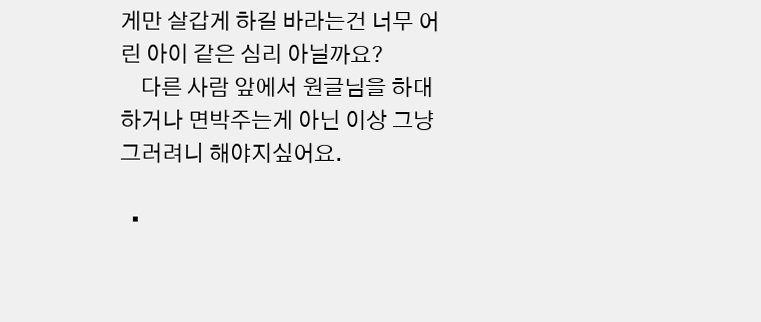게만 살갑게 하길 바라는건 너무 어린 아이 같은 심리 아닐까요?
    다른 사람 앞에서 원글님을 하대하거나 면박주는게 아닌 이상 그냥 그러려니 해야지싶어요.

  •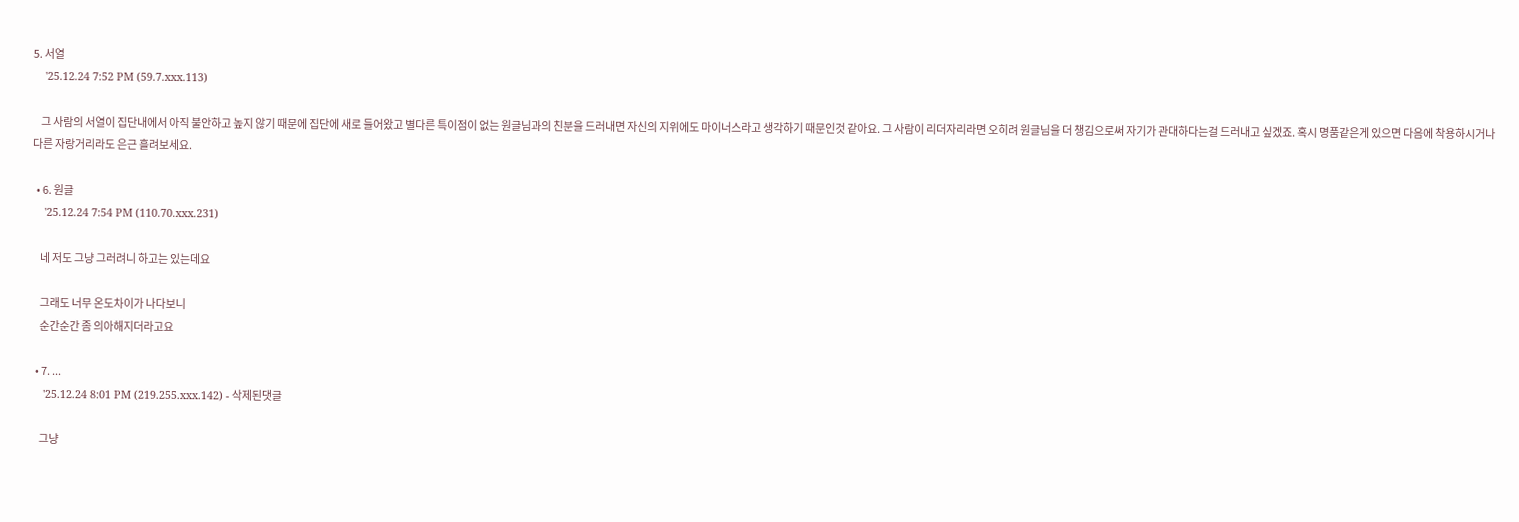5. 서열
    '25.12.24 7:52 PM (59.7.xxx.113)

    그 사람의 서열이 집단내에서 아직 불안하고 높지 않기 때문에 집단에 새로 들어왔고 별다른 특이점이 없는 원글님과의 친분을 드러내면 자신의 지위에도 마이너스라고 생각하기 때문인것 같아요. 그 사람이 리더자리라면 오히려 원글님을 더 챙김으로써 자기가 관대하다는걸 드러내고 싶겠죠. 혹시 명품같은게 있으면 다음에 착용하시거나 다른 자랑거리라도 은근 흘려보세요.

  • 6. 원글
    '25.12.24 7:54 PM (110.70.xxx.231)

    네 저도 그냥 그러려니 하고는 있는데요

    그래도 너무 온도차이가 나다보니
    순간순간 좀 의아해지더라고요

  • 7. ...
    '25.12.24 8:01 PM (219.255.xxx.142) - 삭제된댓글

    그냥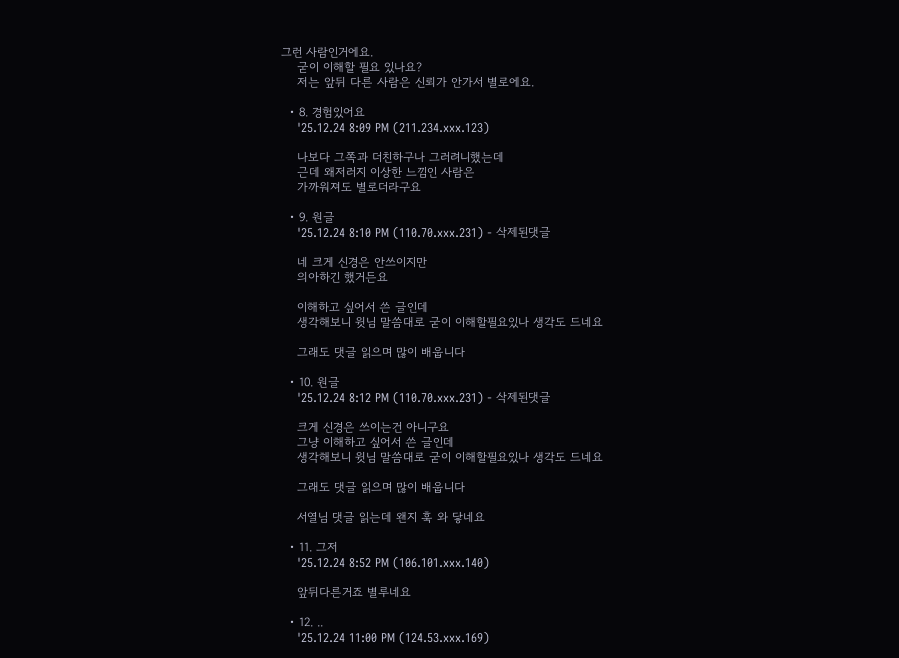그런 사람인거에요.
    굳이 이해할 필요 있나요?
    저는 앞뒤 다른 사람은 신뢰가 안가서 별로에요.

  • 8. 경험있어요
    '25.12.24 8:09 PM (211.234.xxx.123)

    나보다 그쪽과 더친하구나 그러려니했는데
    근데 왜저러지 이상한 느낌인 사람은
    가까워져도 별로더라구요

  • 9. 원글
    '25.12.24 8:10 PM (110.70.xxx.231) - 삭제된댓글

    네 크게 신경은 안쓰이지만
    의아하긴 했거든요

    이해하고 싶어서 쓴 글인데
    생각해보니 윗님 말씀대로 굳이 이해할필요있나 생각도 드네요

    그래도 댓글 읽으며 많이 배웁니다

  • 10. 원글
    '25.12.24 8:12 PM (110.70.xxx.231) - 삭제된댓글

    크게 신경은 쓰이는건 아니구요
    그냥 이해하고 싶어서 쓴 글인데
    생각해보니 윗님 말씀대로 굳이 이해할필요있나 생각도 드네요

    그래도 댓글 읽으며 많이 배웁니다

    서열님 댓글 읽는데 왠지 훅 와 닿네요

  • 11. 그저
    '25.12.24 8:52 PM (106.101.xxx.140)

    앞뒤다른거죠 별루네요

  • 12. ..
    '25.12.24 11:00 PM (124.53.xxx.169)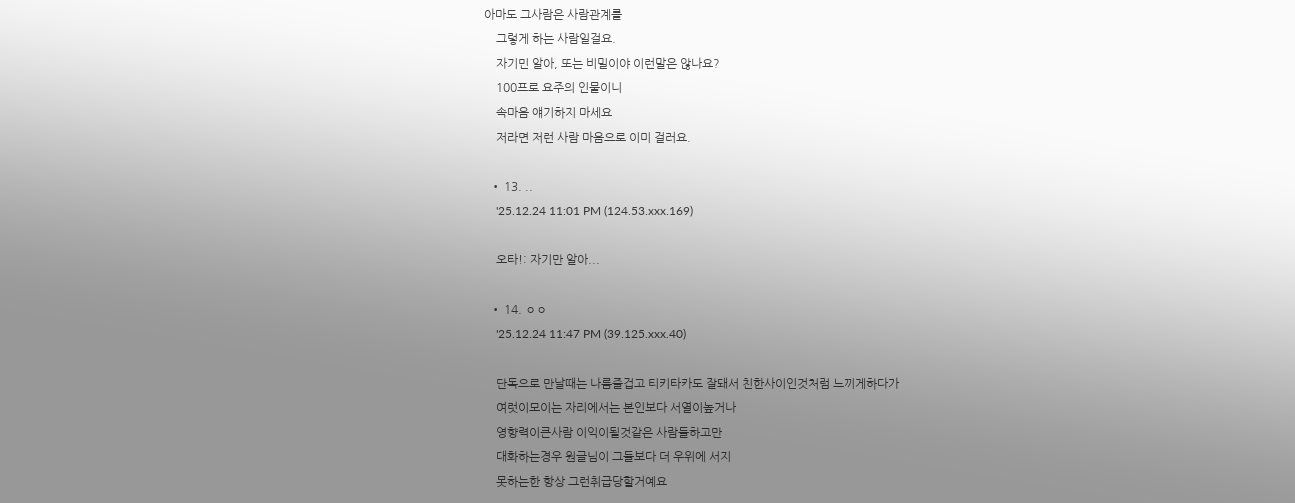아마도 그사람은 사람관계를
    그렇게 하는 사람일걸요.
    자기민 알아, 또는 비밀이야 이런말은 않나요?
    100프로 요주의 인물이니
    속마음 얘기하지 마세요
    저라면 저런 사람 마음으로 이미 걸러요.

  • 13. ..
    '25.12.24 11:01 PM (124.53.xxx.169)

    오타!: 자기만 알아...

  • 14. ㅇㅇ
    '25.12.24 11:47 PM (39.125.xxx.40)

    단독으로 만날때는 나름즐겁고 티키타카도 잘돼서 친한사이인것처럼 느끼게하다가
    여럿이모이는 자리에서는 본인보다 서열이높거나
    영향력이큰사람 이익이될것같은 사람들하고만
    대화하는경우 원글님이 그들보다 더 우위에 서지
    못하는한 항상 그런취급당할거예요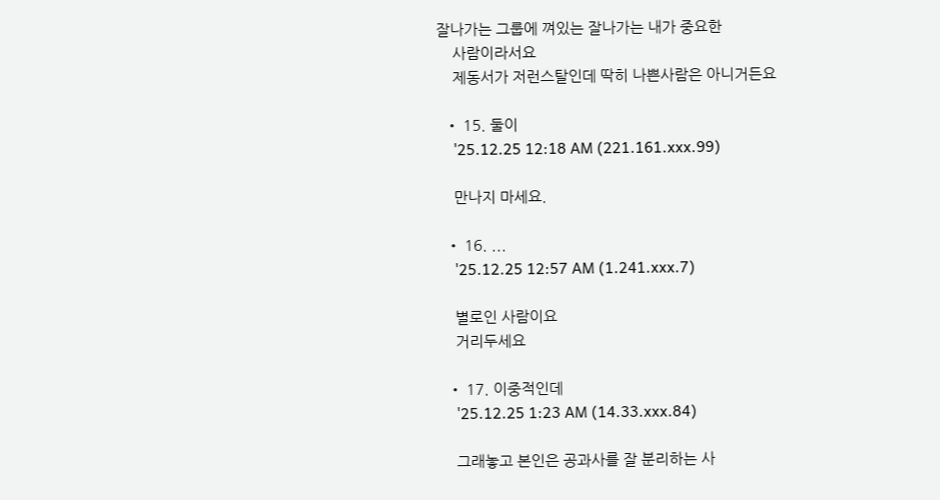잘나가는 그룹에 껴있는 잘나가는 내가 중요한
    사람이라서요
    제동서가 저런스탈인데 딱히 나쁜사람은 아니거든요

  • 15. 둘이
    '25.12.25 12:18 AM (221.161.xxx.99)

    만나지 마세요.

  • 16. ...
    '25.12.25 12:57 AM (1.241.xxx.7)

    별로인 사람이요
    거리두세요

  • 17. 이중적인데
    '25.12.25 1:23 AM (14.33.xxx.84)

    그래놓고 본인은 공과사를 잘 분리하는 사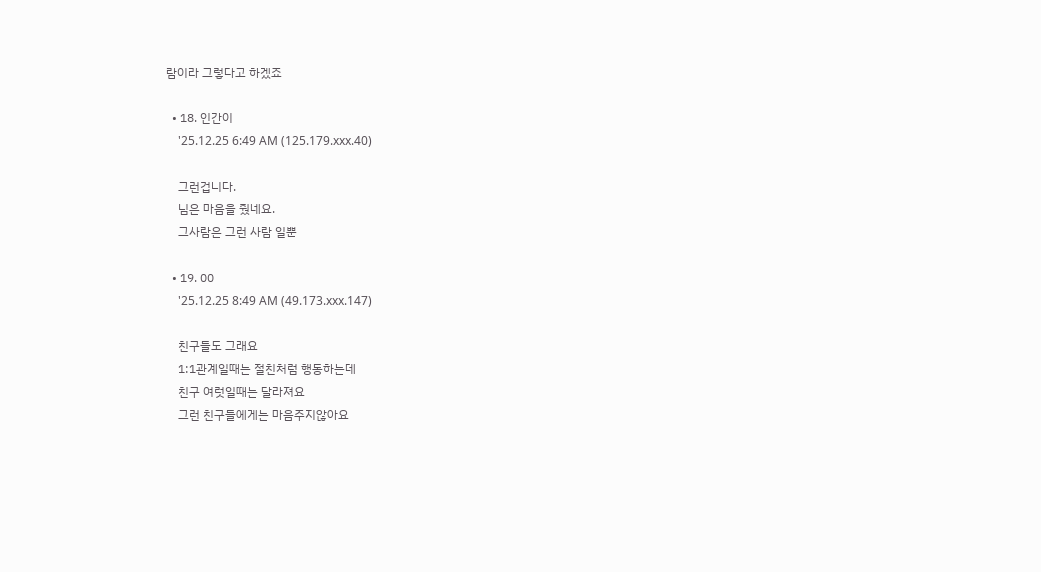람이라 그렇다고 하겠죠

  • 18. 인간이
    '25.12.25 6:49 AM (125.179.xxx.40)

    그런겁니다.
    님은 마음을 줬네요.
    그사람은 그런 사람 일뿐

  • 19. 00
    '25.12.25 8:49 AM (49.173.xxx.147)

    친구들도 그래요
    1:1관계일때는 절친처럼 행동하는데
    친구 여럿일때는 달라져요
    그런 친구들에게는 마음주지않아요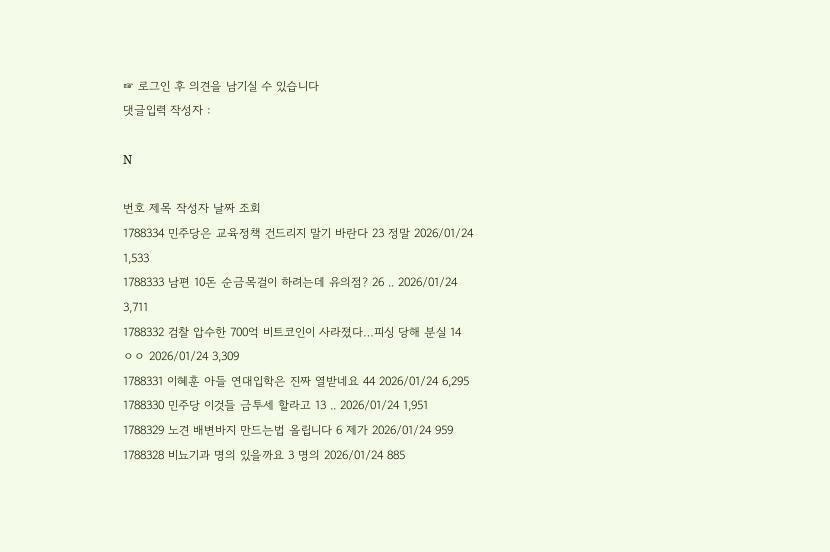☞ 로그인 후 의견을 남기실 수 있습니다
댓글입력 작성자 :

N

번호 제목 작성자 날짜 조회
1788334 민주당은 교육정책 건드리지 말기 바란다 23 정말 2026/01/24 1,533
1788333 남편 10돈 순금목걸이 하려는데 유의점? 26 .. 2026/01/24 3,711
1788332 검찰 압수한 700억 비트코인이 사라졌다…피싱 당해 분실 14 ㅇㅇ 2026/01/24 3,309
1788331 이혜훈 아들 연대입학은 진짜 열받네요 44 2026/01/24 6,295
1788330 민주당 이것들 금투세 할라고 13 .. 2026/01/24 1,951
1788329 노견 배변바지 만드는법 올립니다 6 제가 2026/01/24 959
1788328 비뇨기과 명의 있을까요 3 명의 2026/01/24 885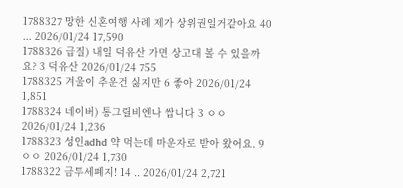1788327 망한 신혼여행 사례 제가 상위권일거같아요 40 ... 2026/01/24 17,590
1788326 급질) 내일 덕유산 가면 상고대 볼 수 있을까요? 3 덕유산 2026/01/24 755
1788325 겨울이 추운건 싫지만 6 좋아 2026/01/24 1,851
1788324 네이버) 통그릴비엔나 쌉니다 3 ㅇㅇ 2026/01/24 1,236
1788323 성인adhd 약 먹는데 마운자로 받아 왔어요. 9 ㅇㅇ 2026/01/24 1,730
1788322 금투세폐지! 14 .. 2026/01/24 2,721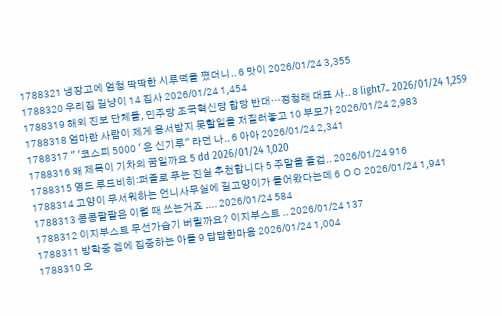1788321 냉장고에 엄청 딱딱한 시루떡을 쪘더니.. 6 맛이 2026/01/24 3,355
1788320 우리집 길냥이 14 집사 2026/01/24 1,454
1788319 해외 진보 단체들, 민주당 조국혁신당 합당 반대…정청래 대표 사.. 8 light7.. 2026/01/24 1,259
1788318 엄마란 사람이 제게 용서받지 못할일을 저질러놓고 10 부모가 2026/01/24 2,983
1788317 " '코스피 5000 ' 은 신기루" 라던 나.. 6 아아 2026/01/24 2,341
1788316 왜 제목이 기차의 꿈일까요 5 dd 2026/01/24 1,020
1788315 영드 루드비히:퍼즐로 푸는 진실 추천합니다 5 주말을 즐겁.. 2026/01/24 916
1788314 고양이 무서워하는 언니사무실에 길고양이가 들어왔다는데 6 ㅇㅇ 2026/01/24 1,941
1788313 콩콩팥팥은 이럴 때 쓰는거죠 .... 2026/01/24 584
1788312 이지부스트 무선가습기 버릴까요? 이지부스트 .. 2026/01/24 137
1788311 방학중 겜에 집중하는 아들 9 답답한마음 2026/01/24 1,004
1788310 오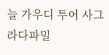늘 가우디 투어 사그라다파밀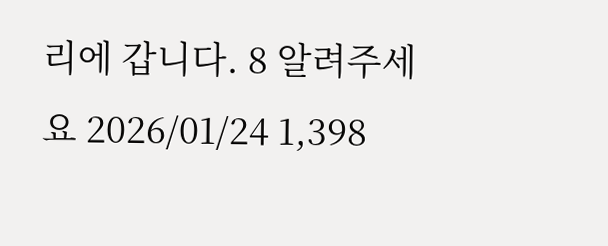리에 갑니다. 8 알려주세요 2026/01/24 1,398